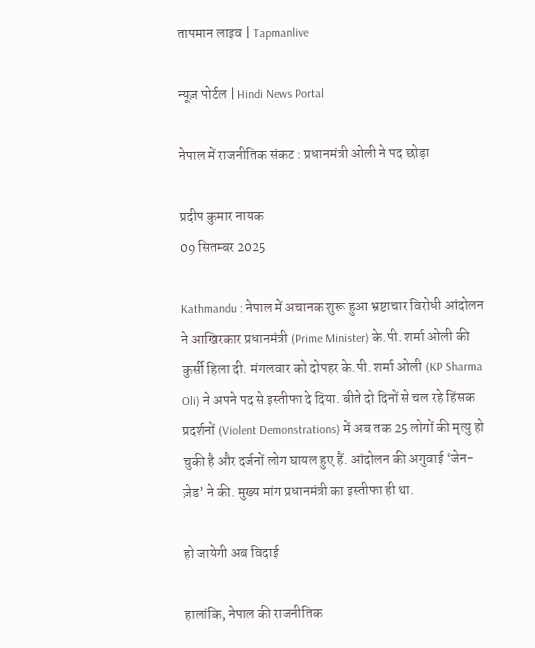तापमान लाइव | Tapmanlive

न्यूज़ पोर्टल | Hindi News Portal

नेपाल में राजनीतिक संकट : प्रधानमंत्री ओली ने पद छोड़ा

प्रदीप कुमार नायक
09 सितम्बर 2025

Kathmandu : नेपाल में अचानक शुरू हुआ भ्रष्टाचार विरोधी आंदोलन ने आखिरकार प्रधानमंत्री (Prime Minister) के.पी. शर्मा ओली की कुर्सी हिला दी. मंगलवार को दोपहर के.पी. शर्मा ओली (KP Sharma Oli) ने अपने पद से इस्तीफा दे दिया. बीते दो दिनों से चल रहे हिंसक प्रदर्शनों (Violent Demonstrations) में अब तक 25 लोगों की मृत्यु हो चुकी है और दर्जनों लोग घायल हुए हैं. आंदोलन की अगुवाई ‘जेन-ज़ेड’ ने की. मुख्य मांग प्रधानमंत्री का इस्तीफा ही था.

हो जायेगी अब विदाई

हालांकि, नेपाल की राजनीतिक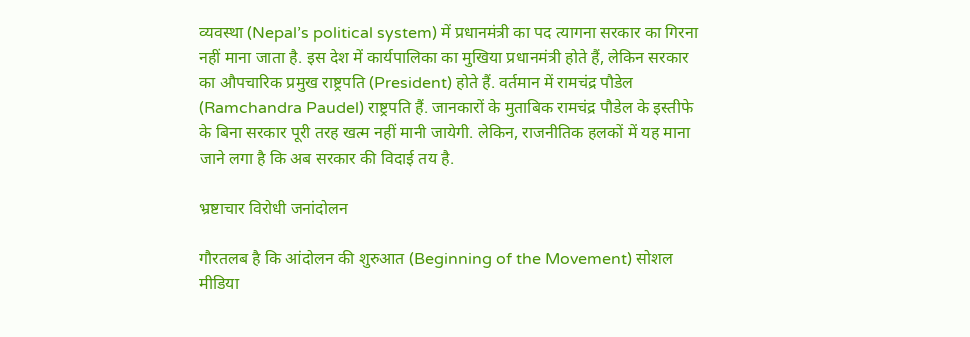व्यवस्था (Nepal’s political system) में प्रधानमंत्री का पद त्यागना सरकार का गिरना नहीं माना जाता है. इस देश में कार्यपालिका का मुखिया प्रधानमंत्री होते हैं, लेकिन सरकार का औपचारिक प्रमुख राष्ट्रपति (President) होते हैं. वर्तमान में रामचंद्र पौडेल (Ramchandra Paudel) राष्ट्रपति हैं. जानकारों के मुताबिक रामचंद्र पौडेल के इस्तीफे के बिना सरकार पूरी तरह खत्म नहीं मानी जायेगी. लेकिन, राजनीतिक हलकों में यह माना जाने लगा है कि अब सरकार की विदाई तय है.

भ्रष्टाचार विरोधी जनांदोलन

गौरतलब है कि आंदोलन की शुरुआत (Beginning of the Movement) सोशल मीडिया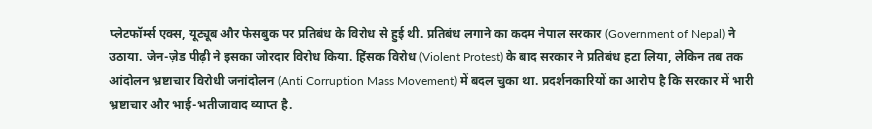प्लेटफॉर्म्स एक्स, यूट्यूब और फेसबुक पर प्रतिबंध के विरोध से हुई थी. प्रतिबंध लगाने का कदम नेपाल सरकार (Government of Nepal) ने उठाया. जेन-ज़ेड पीढ़ी ने इसका जोरदार विरोध किया. हिंसक विरोध (Violent Protest) के बाद सरकार ने प्रतिबंध हटा लिया, लेकिन तब तक आंदोलन भ्रष्टाचार विरोधी जनांदोलन (Anti Corruption Mass Movement) में बदल चुका था. प्रदर्शनकारियों का आरोप है कि सरकार में भारी भ्रष्टाचार और भाई-भतीजावाद व्याप्त है.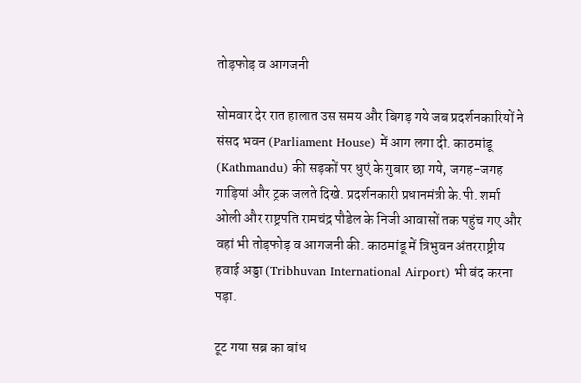तोड़फोड़ व आगजनी

सोमवार देर रात हालात उस समय और बिगड़ गये जब प्रदर्शनकारियों ने संसद भवन (Parliament House) में आग लगा दी. काठमांडू (Kathmandu) की सड़कों पर धुएं के गुबार छा गये, जगह-जगह गाड़ियां और ट्रक जलते दिखे. प्रदर्शनकारी प्रधानमंत्री के.पी. शर्मा ओली और राष्ट्रपति रामचंद्र पौडेल के निजी आवासों तक पहुंच गए और वहां भी तोड़फोड़ व आगजनी की. काठमांडू में त्रिभुवन अंतरराष्ट्रीय हवाई अड्डा (Tribhuvan International Airport) भी बंद करना पड़ा.

टूट गया सब्र का बांध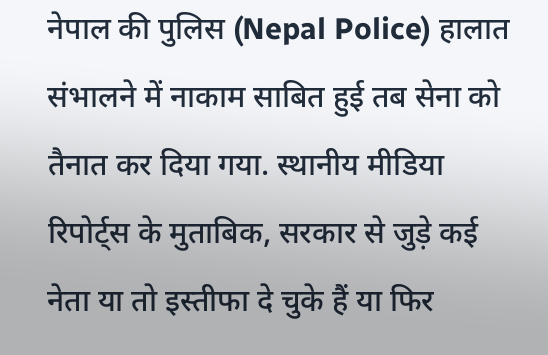नेपाल की पुलिस (Nepal Police) हालात संभालने में नाकाम साबित हुई तब सेना को तैनात कर दिया गया. स्थानीय मीडिया रिपोर्ट्स के मुताबिक, सरकार से जुड़े कई नेता या तो इस्तीफा दे चुके हैं या फिर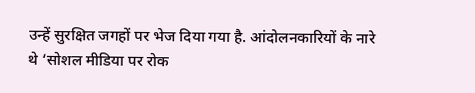उन्हें सुरक्षित जगहों पर भेज दिया गया है. आंदोलनकारियों के नारे थे ‘सोशल मीडिया पर रोक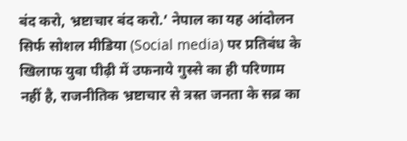बंद करो, भ्रष्टाचार बंद करो.’ नेपाल का यह आंदोलन सिर्फ सोशल मीडिया (Social media) पर प्रतिबंध के खिलाफ युवा पीढ़ी में उफनाये गुस्से का ही परिणाम नहीं है, राजनीतिक भ्रष्टाचार से त्रस्त जनता के सब्र का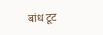बांध टूट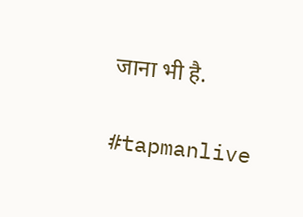जाना भी है.

#tapmanlive